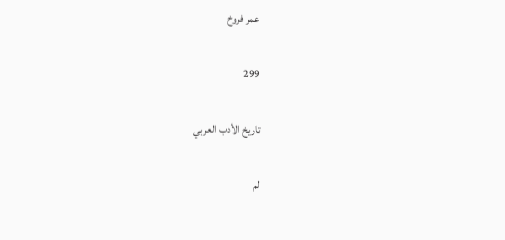عمر فروخ

299

تاريخ الأدب العربي

لم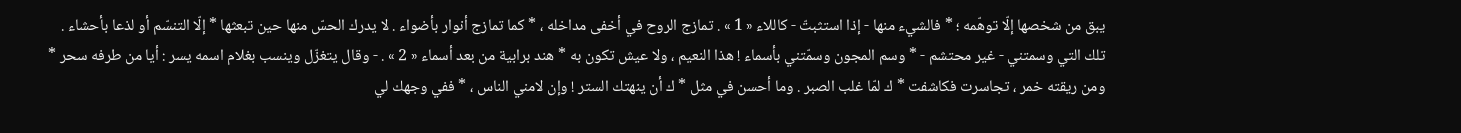يبق من شخصها إلّا توهّمه ؛ * فالشيء منها - إذا استثبتّ - كاللاء « 1 » . تمازج الروح في أخفى مداخله ، * كما تمازج أنوار بأضواء . لا يدرك الحسّ منها حين تبعثها * إلّا التنسّم أو لذعا بأحشاء . تلك التي وسمتني - غير محتشم - * وسم المجون وسمّتني بأسماء ! هذا النعيم ، ولا عيش تكون به * هند برابية من بعد أسماء « 2 » . - وقال يتغزّل وينسب بغلام اسمه يسر : أيا من طرفه سحر * ومن ريقته خمر ، تجاسرت فكاشفت * ك لمّا غلب الصبر . وما أحسن في مثل * ك أن ينهتك الستر ! وإن لامني الناس ، * ففي وجهك لي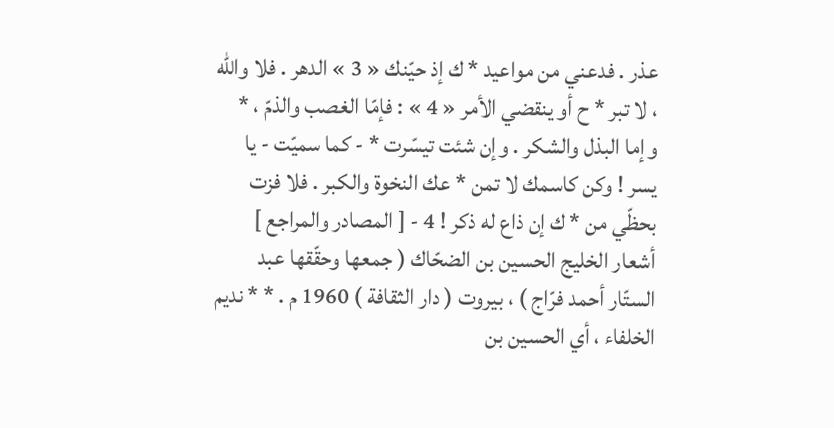عذر . فدعني من مواعيد * ك إذ حيّنك « 3 » الدهر . فلا واللّه ، لا تبر * ح أو ينقضي الأمر « 4 » : فإمّا الغصب والذمّ ، * وإما البذل والشكر . وإن شئت تيسّرت * - كما سميّت - يا يسر ! وكن كاسمك لا تمن * عك النخوة والكبر . فلا فزت بحظّي من * ك إن ذاع له ذكر ! 4 - [ المصادر والمراجع ] أشعار الخليج الحسين بن الضحّاك ( جمعها وحقّقها عبد الستّار أحمد فرّاج ) ، بيروت ( دار الثقافة ) 1960 م . * * نديم الخلفاء ، أي الحسين بن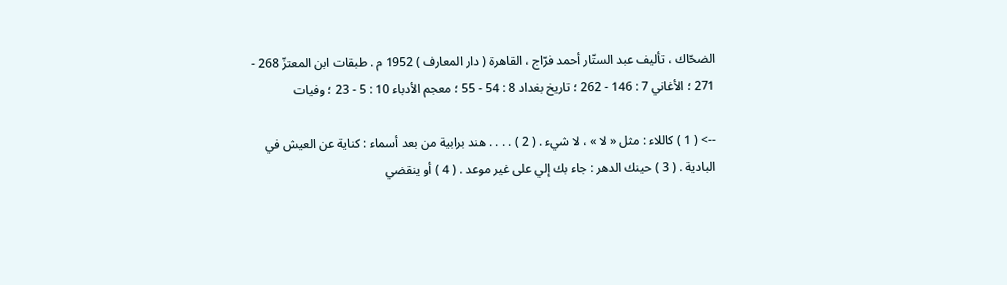الضحّاك ، تأليف عبد الستّار أحمد فرّاج ، القاهرة ( دار المعارف ) 1952 م . طبقات ابن المعتزّ 268 - 271 ؛ الأغاني 7 : 146 - 262 ؛ تاريخ بغداد 8 : 54 - 55 ؛ معجم الأدباء 10 : 5 - 23 ؛ وفيات

--> ( 1 ) كاللاء : مثل « لا » ، لا شيء . ( 2 ) . . . . هند برابية من بعد أسماء : كناية عن العيش في البادية . ( 3 ) حينك الدهر : جاء بك إلي على غير موعد . ( 4 ) أو ينقضي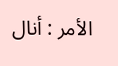الأمر : أنال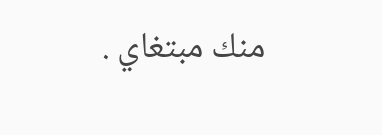منك مبتغاي .